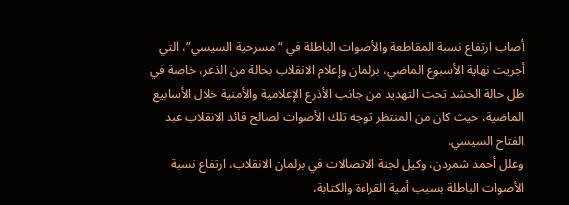أصاب ارتفاع نسبة المقاطعة والأصوات الباطلة في “مسرحية السيسي”، التي أجريت نهاية الأسبوع الماضي، برلمان وإعلام الانقلاب بحالة من الذعر، خاصة في ظل حالة الحشد تحت التهديد من جانب الأذرع الإعلامية والأمنية خلال الأسابيع الماضية، حيث كان من المنتظر توجه تلك الأصوات لصالح قائد الانقلاب عبد الفتاح السيسي.
وعلل أحمد شمردن، وكيل لجنة الاتصالات في برلمان الانقلاب، ارتفاع نسبة الأصوات الباطلة بسبب أمية القراءة والكتابة،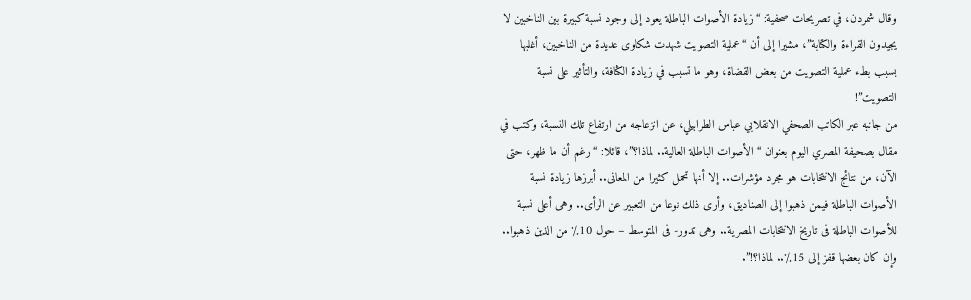وقال شمردن، في تصريحات صحفية: “زيادة الأصوات الباطلة يعود إلى وجود نسبة كبيرة بين الناخبين لا يجيدون القراءة والكتابة”، مشيرا إلى أن “عملية التصويت شهدت شكاوى عديدة من الناخبين، أغلبها بسبب بطء عملية التصويت من بعض القضاة، وهو ما تسبب في زيادة الكثافة، والتأثير على نسبة التصويت”!
من جانبه عبر الكاتب الصحفي الانقلابي عباس الطرابيلي، عن انزعاجه من ارتفاع تلك النسبة، وكتب في مقال بصحيفة المصري اليوم بعنوان “الأصوات الباطلة العالية.. لماذا؟”، قائلا: “رغم أن ما ظهر، حتى الآن، من نتائج الانتخابات هو مجرد مؤشرات.. إلا أنها تحمل كثيرا من المعانى.. أبرزها زيادة نسبة الأصوات الباطلة فيمن ذهبوا إلى الصناديق، وأرى ذلك نوعا من التعبير عن الرأى.. وهى أعلى نسبة للأصوات الباطلة فى تاريخ الانتخابات المصرية.. وهى تدور- فى المتوسط – حول 10٪ من الذين ذهبوا.. وإن كان بعضها قفز إلى 15٪.. لماذا؟!”.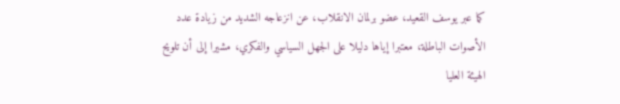كما عبر يوسف القعيد، عضو برلمان الانقلاب، عن انزعاجه الشديد من زيادة عدد الأصوات الباطلة، معتبرا إياها دليلا على الجهل السياسي والفكري، مشيرا إلى أن تلويح الهيئة العليا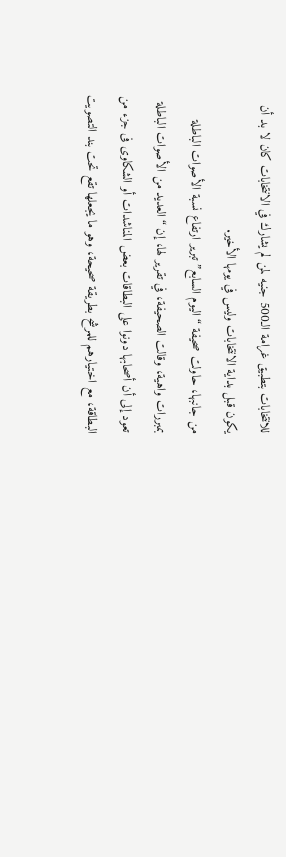للانتخابات بتطبيق غرامة الـ500 جنيه لمن لم يشارك في الانتخابات كان لا بد أن يكون قبل بداية الانتخابات وليس في يومها الأخير.
من جانبها، حاولت صحيفة “اليوم السابع” تبرير ارتفاع نسبة الأصوات الباطلة بمبررات واهية، وقالت الصحيفة، في تقرير لها، إن “العديد من الأصوات الباطلة تعود إلى أن أصحابها دونوا على البطاقات بعض المناشدات أو الشكاوى فى جزء من البطاقة، مع اختيارهم للمرشح بطريقة صحيحة، وهو ما يجعلها تقع تحت بند التصويت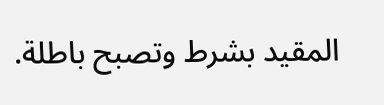المقيد بشرط وتصبح باطلة.